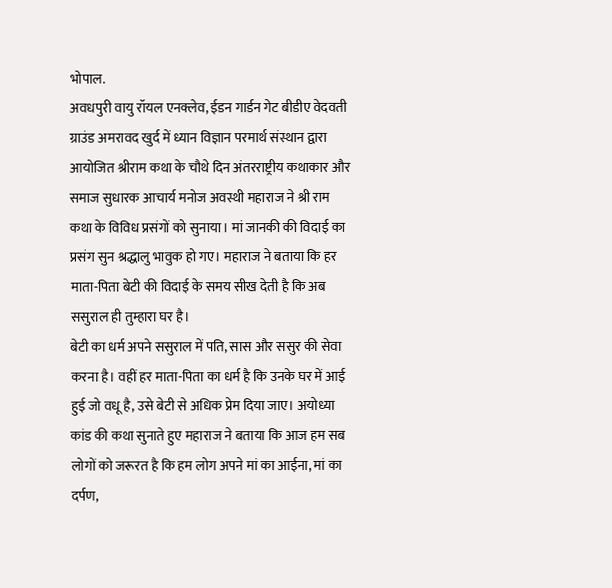भोपाल.
अवधपुरी वायु रॉयल एनक्लेव, ईडन गार्डन गेट बीडीए वेदवती ग्राउंड अमरावद खुर्द में ध्यान विज्ञान परमार्थ संस्थान द्वारा आयोजित श्रीराम कथा के चौथे दिन अंतरराष्ट्रीय कथाकार और समाज सुधारक आचार्य मनोज अवस्थी महाराज ने श्री राम कथा के विविध प्रसंगों को सुनाया। मां जानकी की विदाई का प्रसंग सुन श्रद्धालु भावुक हो गए। महाराज ने बताया कि हर माता-पिता बेटी की विदाई के समय सीख देती है कि अब ससुराल ही तुम्हारा घर है।
बेटी का धर्म अपने ससुराल में पति, सास और ससुर की सेवा करना है। वहीं हर माता-पिता का धर्म है कि उनके घर में आई हुई जो वधू है, उसे बेटी से अधिक प्रेम दिया जाए। अयोध्या कांड की कथा सुनाते हुए महाराज ने बताया कि आज हम सब लोगों को जरूरत है कि हम लोग अपने मां का आईना, मां का दर्पण,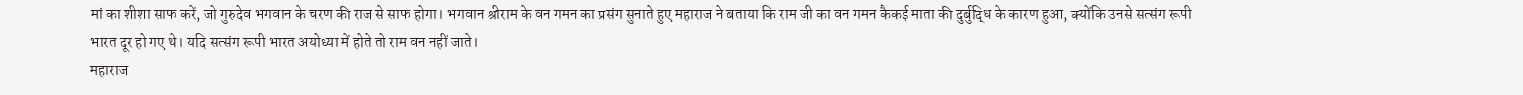मां का शीशा साफ करें, जो गुरुदेव भगवान के चरण की राज से साफ होगा। भगवान श्रीराम के वन गमन का प्रसंग सुनाते हुए महाराज ने बताया कि राम जी का वन गमन कैकई माता की दुर्बुद्धि के कारण हुआ, क्योंकि उनसे सत्संग रूपी भारत दूर हो गए थे। यदि सत्संग रूपी भारत अयोध्या में होते तो राम वन नहीं जाते।
महाराज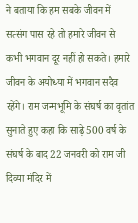ने बताया कि हम सबके जीवन में सत्संग पास रहे तो हमारे जीवन से कभी भगवान दूर नहीं हो सकते। हमारे जीवन के अयोध्या में भगवान सदैव रहेंगे। राम जन्मभूमि के संघर्ष का वृतांत सुनाते हुए कहा कि साढ़े 500 वर्ष के संघर्ष के बाद 22 जनवरी को राम जी दिव्या मंदिर में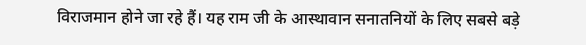विराजमान होने जा रहे हैं। यह राम जी के आस्थावान सनातनियों के लिए सबसे बड़े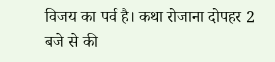विजय का पर्व है। कथा रोजाना दोपहर 2 बजे से की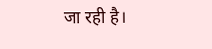जा रही है।